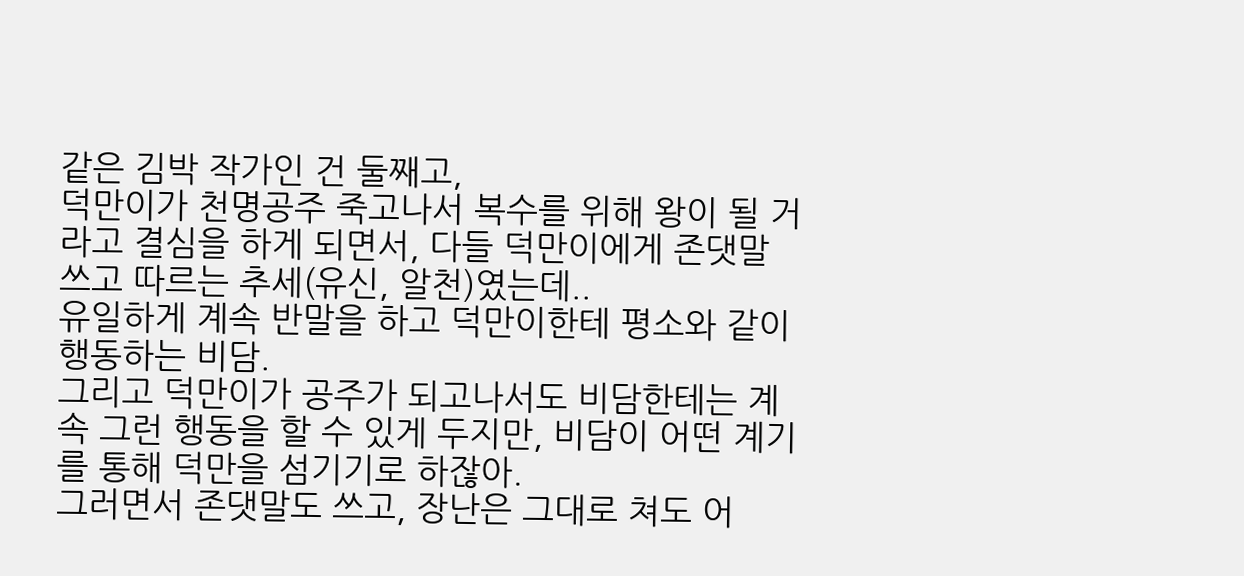같은 김박 작가인 건 둘째고,
덕만이가 천명공주 죽고나서 복수를 위해 왕이 될 거라고 결심을 하게 되면서, 다들 덕만이에게 존댓말 쓰고 따르는 추세(유신, 알천)였는데..
유일하게 계속 반말을 하고 덕만이한테 평소와 같이 행동하는 비담.
그리고 덕만이가 공주가 되고나서도 비담한테는 계속 그런 행동을 할 수 있게 두지만, 비담이 어떤 계기를 통해 덕만을 섬기기로 하잖아.
그러면서 존댓말도 쓰고, 장난은 그대로 쳐도 어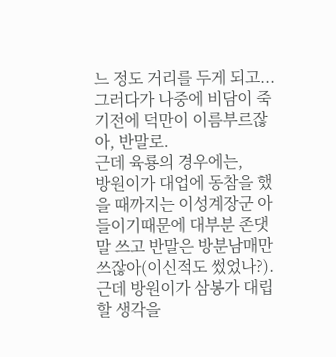느 정도 거리를 두게 되고... 그러다가 나중에 비담이 죽기전에 덕만이 이름부르잖아, 반말로.
근데 육룡의 경우에는,
방원이가 대업에 동참을 했을 때까지는 이성계장군 아들이기때문에 대부분 존댓말 쓰고 반말은 방분남매만 쓰잖아(이신적도 썼었나?).
근데 방원이가 삼봉가 대립할 생각을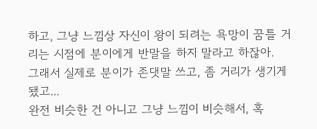하고, 그냥 느낌상 자신이 왕이 되려는 욕망이 꿈틀 거리는 시점에 분이에게 반말을 하지 말라고 하잖아.
그래서 실제로 분이가 존댓말 쓰고, 좀 거리가 생기게 됐고...
완전 비슷한 건 아니고 그냥 느낌이 비슷해서, 혹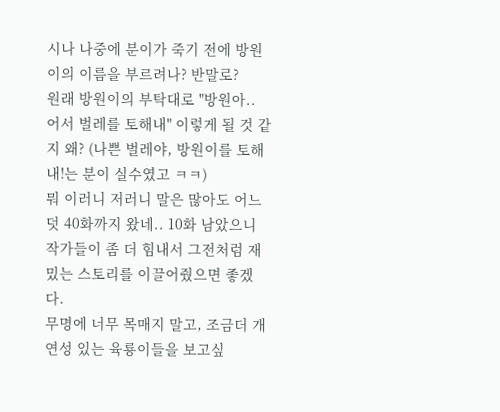시나 나중에 분이가 죽기 전에 방원이의 이름을 부르려나? 반말로?
원래 방원이의 부탁대로 "방원아.. 어서 벌레를 토해내" 이렇게 될 것 같지 왜? (나쁜 벌레야, 방원이를 토해내!는 분이 실수였고 ㅋㅋ)
뭐 이러니 저러니 말은 많아도 어느덧 40화까지 왔네.. 10화 남았으니 작가들이 좀 더 힘내서 그전처럼 재밌는 스토리를 이끌어줬으면 좋겠다.
무명에 너무 목매지 말고, 조금더 개연성 있는 육룡이들을 보고싶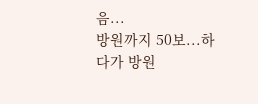음...
방원까지 50보...하다가 방원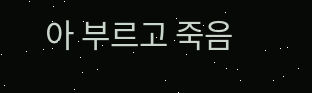아 부르고 죽음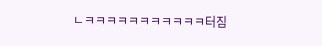ㄴㅋㅋㅋㅋㅋㅋㅋㅋㅋㅋㅋ터짐